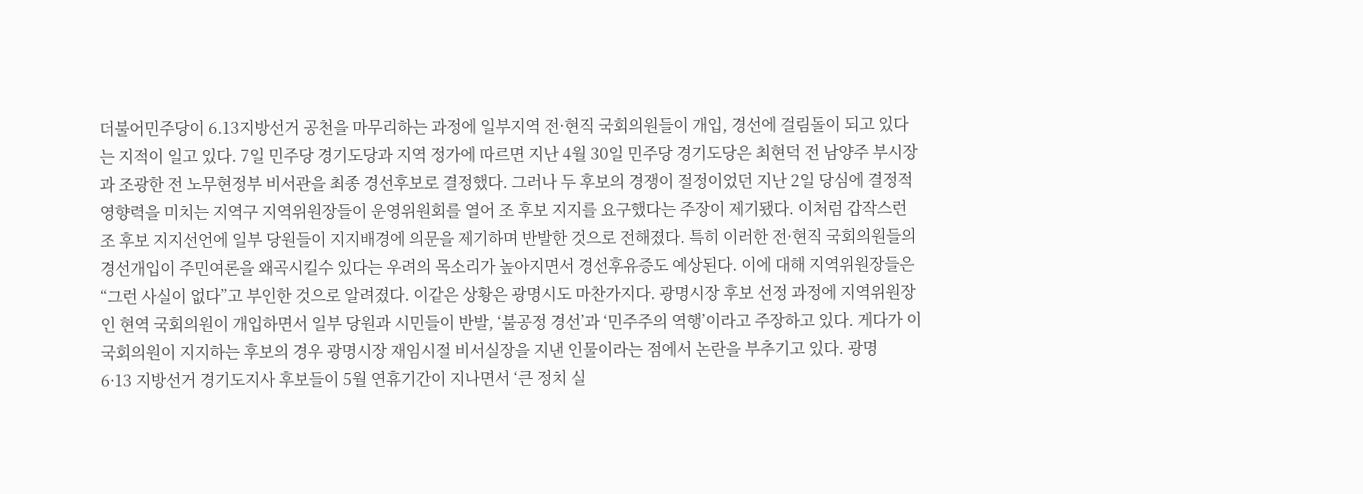더불어민주당이 6.13지방선거 공천을 마무리하는 과정에 일부지역 전·현직 국회의원들이 개입, 경선에 걸림돌이 되고 있다는 지적이 일고 있다. 7일 민주당 경기도당과 지역 정가에 따르면 지난 4월 30일 민주당 경기도당은 최현덕 전 남양주 부시장과 조광한 전 노무현정부 비서관을 최종 경선후보로 결정했다. 그러나 두 후보의 경쟁이 절정이었던 지난 2일 당심에 결정적 영향력을 미치는 지역구 지역위원장들이 운영위원회를 열어 조 후보 지지를 요구했다는 주장이 제기됐다. 이처럼 갑작스런 조 후보 지지선언에 일부 당원들이 지지배경에 의문을 제기하며 반발한 것으로 전해졌다. 특히 이러한 전·현직 국회의원들의 경선개입이 주민여론을 왜곡시킬수 있다는 우려의 목소리가 높아지면서 경선후유증도 예상된다. 이에 대해 지역위원장들은 “그런 사실이 없다”고 부인한 것으로 알려졌다. 이같은 상황은 광명시도 마찬가지다. 광명시장 후보 선정 과정에 지역위원장인 현역 국회의원이 개입하면서 일부 당원과 시민들이 반발, ‘불공정 경선’과 ‘민주주의 역행’이라고 주장하고 있다. 게다가 이 국회의원이 지지하는 후보의 경우 광명시장 재임시절 비서실장을 지낸 인물이라는 점에서 논란을 부추기고 있다. 광명
6·13 지방선거 경기도지사 후보들이 5월 연휴기간이 지나면서 ‘큰 정치 실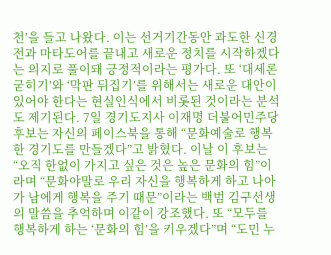천’을 들고 나왔다. 이는 선거기간동안 과도한 신경전과 마타도어를 끝내고 새로운 정치를 시작하겠다는 의지로 풀이돼 긍정적이라는 평가다. 또 ‘대세론 굳히기’와 ‘막판 뒤집기’를 위해서는 새로운 대안이 있어야 한다는 현실인식에서 비롯된 것이라는 분석도 제기된다. 7일 경기도지사 이재명 더불어민주당 후보는 자신의 페이스북을 통해 “문화예술로 행복한 경기도를 만들겠다”고 밝혔다. 이날 이 후보는 “오직 한없이 가지고 싶은 것은 높은 문화의 힘”이라며 “문화야말로 우리 자신을 행복하게 하고 나아가 남에게 행복을 주기 때문”이라는 백범 김구선생의 말씀을 추억하며 이같이 강조했다. 또 “모두를 행복하게 하는 ‘문화의 힘’을 키우겠다”며 “도민 누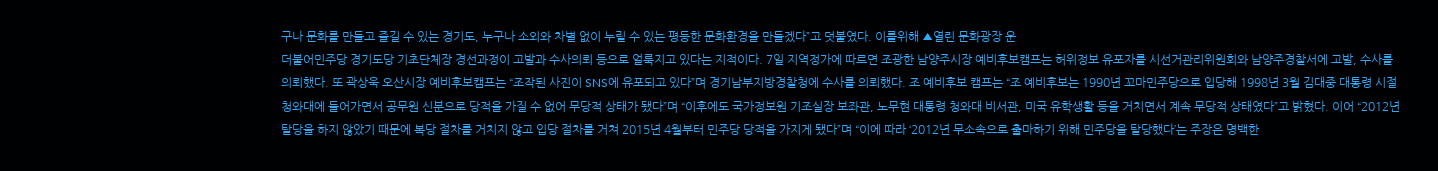구나 문화를 만들고 즐길 수 있는 경기도, 누구나 소외와 차별 없이 누릴 수 있는 평등한 문화환경을 만들겠다”고 덧붙였다. 이를위해 ▲열린 문화광장 운
더불어민주당 경기도당 기초단체장 경선과정이 고발과 수사의뢰 등으로 얼룩지고 있다는 지적이다. 7일 지역정가에 따르면 조광한 남양주시장 예비후보캠프는 허위정보 유포자를 시선거관리위원회와 남양주경찰서에 고발, 수사를 의뢰했다. 또 곽상욱 오산시장 예비후보캠프는 “조작된 사진이 SNS에 유포되고 있다”며 경기남부지방경찰청에 수사를 의뢰했다. 조 예비후보 캠프는 “조 예비후보는 1990년 꼬마민주당으로 입당해 1998년 3월 김대중 대통령 시절 청와대에 들어가면서 공무원 신분으로 당적을 가질 수 없어 무당적 상태가 됐다”며 “이후에도 국가정보원 기조실장 보좌관, 노무현 대통령 청와대 비서관, 미국 유학생활 등을 거치면서 계속 무당적 상태였다”고 밝혔다. 이어 “2012년 탈당을 하지 않았기 때문에 복당 절차를 거치지 않고 입당 절차를 거쳐 2015년 4월부터 민주당 당적을 가지게 됐다”며 “이에 따라 ‘2012년 무소속으로 출마하기 위해 민주당을 탈당했다’는 주장은 명백한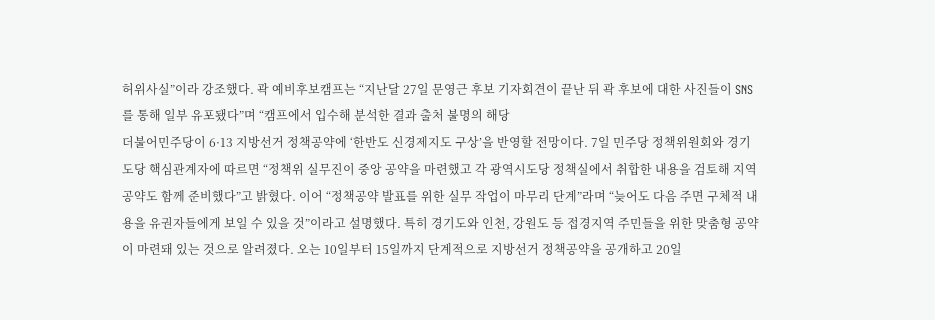허위사실”이라 강조했다. 곽 예비후보캠프는 “지난달 27일 문영근 후보 기자회견이 끝난 뒤 곽 후보에 대한 사진들이 SNS를 통해 일부 유포됐다”며 “캠프에서 입수해 분석한 결과 출처 불명의 해당
더불어민주당이 6·13 지방선거 정책공약에 ‘한반도 신경제지도 구상’을 반영할 전망이다. 7일 민주당 정책위원회와 경기도당 핵심관계자에 따르면 “정책위 실무진이 중앙 공약을 마련했고 각 광역시도당 정책실에서 취합한 내용을 검토해 지역 공약도 함께 준비했다”고 밝혔다. 이어 “정책공약 발표를 위한 실무 작업이 마무리 단계”라며 “늦어도 다음 주면 구체적 내용을 유권자들에게 보일 수 있을 것”이라고 설명했다. 특히 경기도와 인천, 강원도 등 접경지역 주민들을 위한 맞춤형 공약이 마련돼 있는 것으로 알려졌다. 오는 10일부터 15일까지 단계적으로 지방선거 정책공약을 공개하고 20일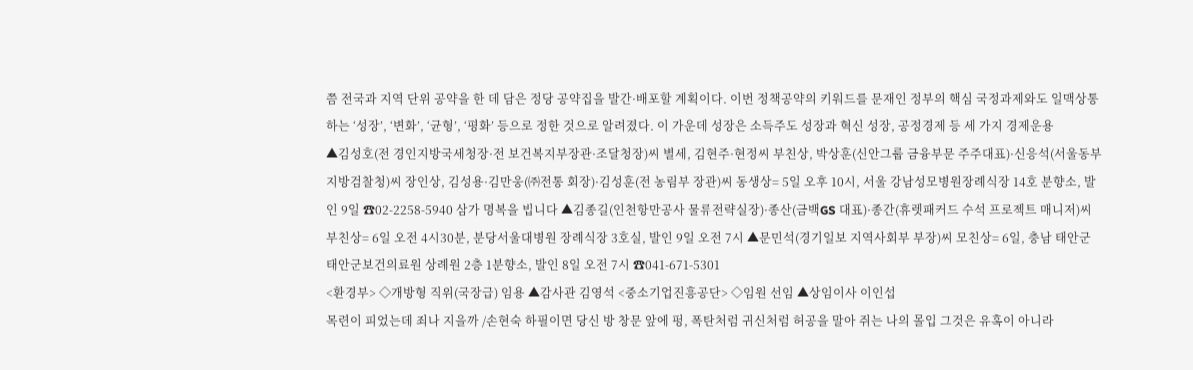쯤 전국과 지역 단위 공약을 한 데 담은 정당 공약집을 발간·배포할 계획이다. 이번 정책공약의 키워드를 문재인 정부의 핵심 국정과제와도 일맥상통하는 ‘성장’, ‘변화’, ‘균형’, ‘평화’ 등으로 정한 것으로 알려졌다. 이 가운데 성장은 소득주도 성장과 혁신 성장, 공정경제 등 세 가지 경제운용
▲김성호(전 경인지방국세청장·전 보건복지부장관·조달청장)씨 별세, 김현주·현정씨 부친상, 박상훈(신안그룹 금융부문 주주대표)·신응석(서울동부지방검찰청)씨 장인상, 김성용·김만웅(㈜전통 회장)·김성훈(전 농림부 장관)씨 동생상= 5일 오후 10시, 서울 강남성모병원장례식장 14호 분향소, 발인 9일 ☎02-2258-5940 삼가 명복을 빕니다 ▲김종길(인천항만공사 물류전략실장)·종산(금백GS 대표)·종간(휴렛패커드 수석 프로젝트 매니저)씨 부친상= 6일 오전 4시30분, 분당서울대병원 장례식장 3호실, 발인 9일 오전 7시 ▲문민석(경기일보 지역사회부 부장)씨 모친상= 6일, 충남 태안군 태안군보건의료원 상례원 2층 1분향소, 발인 8일 오전 7시 ☎041-671-5301
<환경부> ◇개방형 직위(국장급) 임용 ▲감사관 김영석 <중소기업진흥공단> ◇임원 선임 ▲상임이사 이인섭
목련이 피었는데 죄나 지을까 /손현숙 하필이면 당신 방 창문 앞에 펑, 폭탄처럼 귀신처럼 허공을 말아 쥐는 나의 몰입 그것은 유혹이 아니라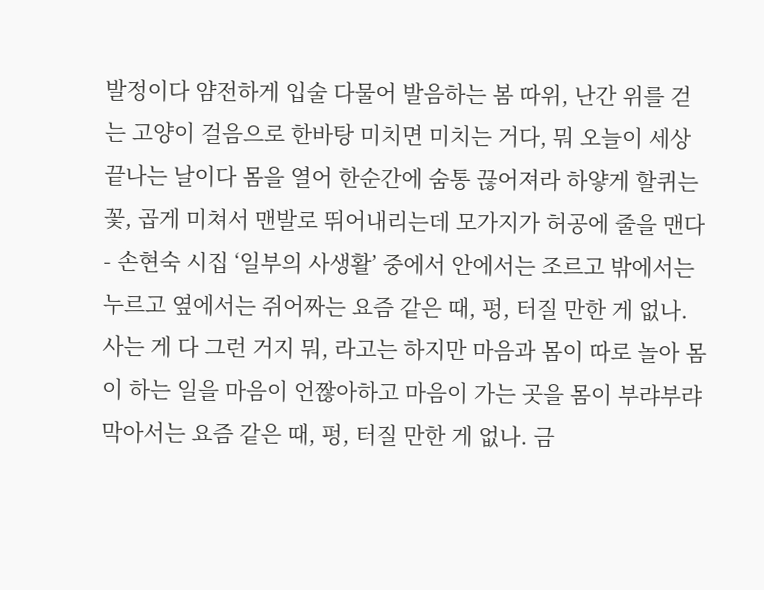발정이다 얌전하게 입술 다물어 발음하는 봄 따위, 난간 위를 걷는 고양이 걸음으로 한바탕 미치면 미치는 거다, 뭐 오늘이 세상 끝나는 날이다 몸을 열어 한순간에 숨통 끊어져라 하얗게 할퀴는 꽃, 곱게 미쳐서 맨발로 뛰어내리는데 모가지가 허공에 줄을 맨다 - 손현숙 시집 ‘일부의 사생활’ 중에서 안에서는 조르고 밖에서는 누르고 옆에서는 쥐어짜는 요즘 같은 때, 펑, 터질 만한 게 없나. 사는 게 다 그런 거지 뭐, 라고는 하지만 마음과 몸이 따로 놀아 몸이 하는 일을 마음이 언짢아하고 마음이 가는 곳을 몸이 부랴부랴 막아서는 요즘 같은 때, 펑, 터질 만한 게 없나. 금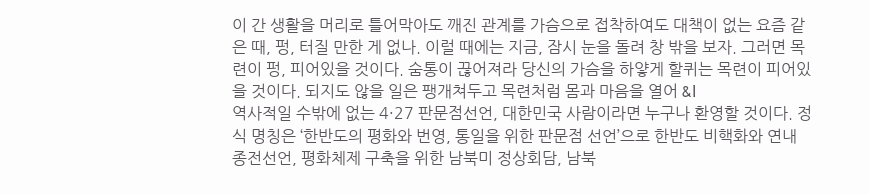이 간 생활을 머리로 틀어막아도 깨진 관계를 가슴으로 접착하여도 대책이 없는 요즘 같은 때, 펑, 터질 만한 게 없나. 이럴 때에는 지금, 잠시 눈을 돌려 창 밖을 보자. 그러면 목련이 펑, 피어있을 것이다. 숨통이 끊어져라 당신의 가슴을 하얗게 할퀴는 목련이 피어있을 것이다. 되지도 않을 일은 팽개쳐두고 목련처럼 몸과 마음을 열어 &l
역사적일 수밖에 없는 4·27 판문점선언, 대한민국 사람이라면 누구나 환영할 것이다. 정식 명칭은 ‘한반도의 평화와 번영, 통일을 위한 판문점 선언’으로 한반도 비핵화와 연내 종전선언, 평화체제 구축을 위한 남북미 정상회담, 남북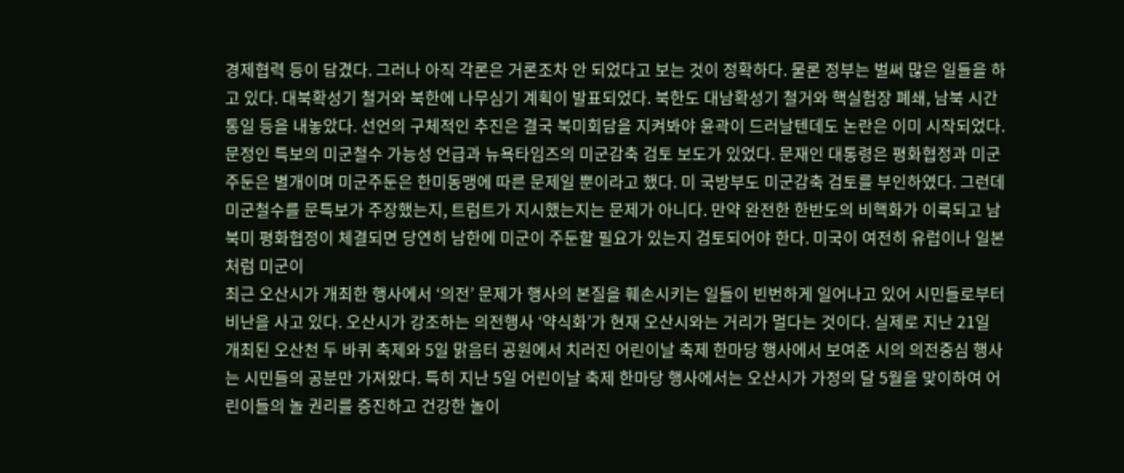경제협력 등이 담겼다. 그러나 아직 각론은 거론조차 안 되었다고 보는 것이 정확하다. 물론 정부는 벌써 많은 일들을 하고 있다. 대북확성기 철거와 북한에 나무심기 계획이 발표되었다. 북한도 대남확성기 철거와 핵실험장 폐쇄, 남북 시간통일 등을 내놓았다. 선언의 구체적인 추진은 결국 북미회담을 지켜봐야 윤곽이 드러날텐데도 논란은 이미 시작되었다. 문정인 특보의 미군철수 가능성 언급과 뉴욕타임즈의 미군감축 검토 보도가 있었다. 문재인 대통령은 평화협정과 미군주둔은 별개이며 미군주둔은 한미동맹에 따른 문제일 뿐이라고 했다. 미 국방부도 미군감축 검토를 부인하였다. 그런데 미군철수를 문특보가 주장했는지, 트럼트가 지시했는지는 문제가 아니다. 만약 완전한 한반도의 비핵화가 이룩되고 남북미 평화협정이 체결되면 당연히 남한에 미군이 주둔할 필요가 있는지 검토되어야 한다. 미국이 여전히 유럽이나 일본처럼 미군이
최근 오산시가 개최한 행사에서 ‘의전’ 문제가 행사의 본질을 훼손시키는 일들이 빈번하게 일어나고 있어 시민들로부터 비난을 사고 있다. 오산시가 강조하는 의전행사 ‘약식화’가 현재 오산시와는 거리가 멀다는 것이다. 실제로 지난 21일 개최된 오산천 두 바퀴 축제와 5일 맑음터 공원에서 치러진 어린이날 축제 한마당 행사에서 보여준 시의 의전중심 행사는 시민들의 공분만 가져왔다. 특히 지난 5일 어린이날 축제 한마당 행사에서는 오산시가 가정의 달 5월을 맞이하여 어린이들의 놀 권리를 증진하고 건강한 놀이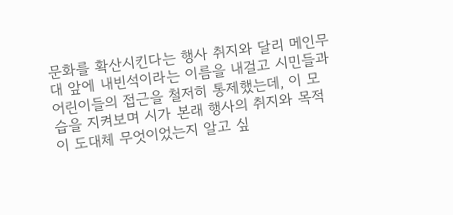문화를 확산시킨다는 행사 취지와 달리 메인무대 앞에 내빈석이라는 이름을 내걸고 시민들과 어린이들의 접근을 철저히 통제했는데, 이 모습을 지켜보며 시가 본래 행사의 취지와 목적이 도대체 무엇이었는지 알고 싶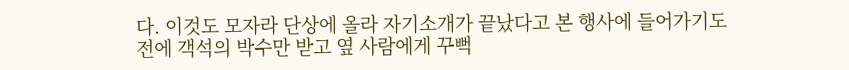다. 이것도 모자라 단상에 올라 자기소개가 끝났다고 본 행사에 들어가기도 전에 객석의 박수만 받고 옆 사람에게 꾸뻑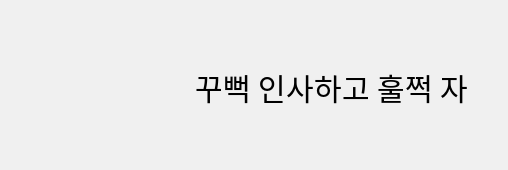꾸뻑 인사하고 훌쩍 자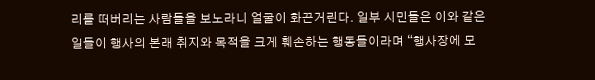리를 떠버리는 사람들을 보노라니 얼굴이 화끈거린다. 일부 시민들은 이와 같은 일들이 행사의 본래 취지와 목적을 크게 훼손하는 행동들이라며 “행사장에 모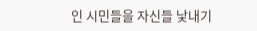인 시민들을 자신들 낯내기